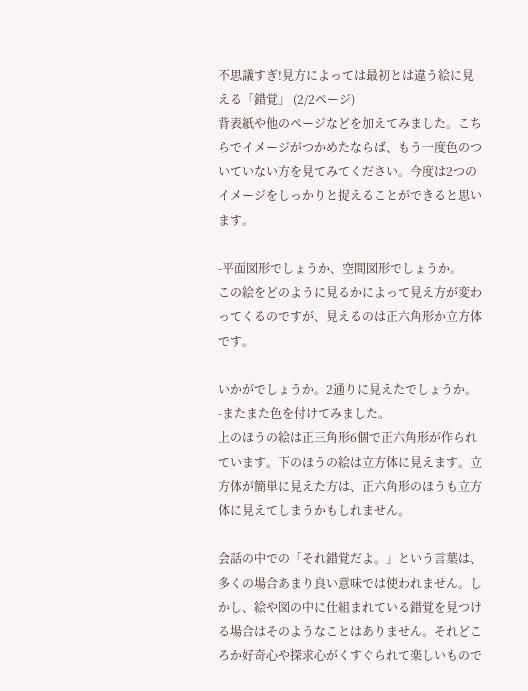不思議すぎ!見方によっては最初とは違う絵に見える「錯覚」 (2/2ページ)
背表紙や他のページなどを加えてみました。こちらでイメージがつかめたならば、もう一度色のついていない方を見てみてください。今度は2つのイメージをしっかりと捉えることができると思います。

-平面図形でしょうか、空間図形でしょうか。
この絵をどのように見るかによって見え方が変わってくるのですが、見えるのは正六角形か立方体です。

いかがでしょうか。2通りに見えたでしょうか。
-またまた色を付けてみました。
上のほうの絵は正三角形6個で正六角形が作られています。下のほうの絵は立方体に見えます。立方体が簡単に見えた方は、正六角形のほうも立方体に見えてしまうかもしれません。

会話の中での「それ錯覚だよ。」という言葉は、多くの場合あまり良い意味では使われません。しかし、絵や図の中に仕組まれている錯覚を見つける場合はそのようなことはありません。それどころか好奇心や探求心がくすぐられて楽しいもので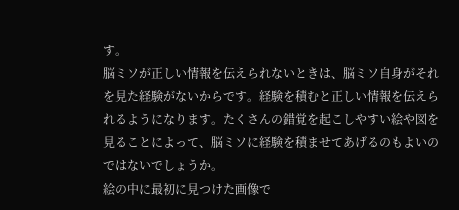す。
脳ミソが正しい情報を伝えられないときは、脳ミソ自身がそれを見た経験がないからです。経験を積むと正しい情報を伝えられるようになります。たくさんの錯覚を起こしやすい絵や図を見ることによって、脳ミソに経験を積ませてあげるのもよいのではないでしょうか。
絵の中に最初に見つけた画像で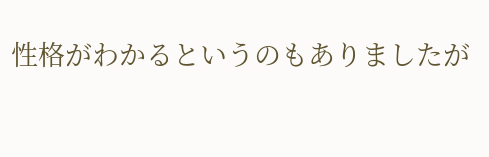性格がわかるというのもありましたが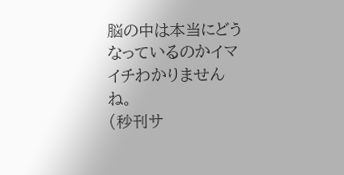脳の中は本当にどうなっているのかイマイチわかりませんね。
(秒刊サ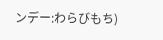ンデー:わらびもち)